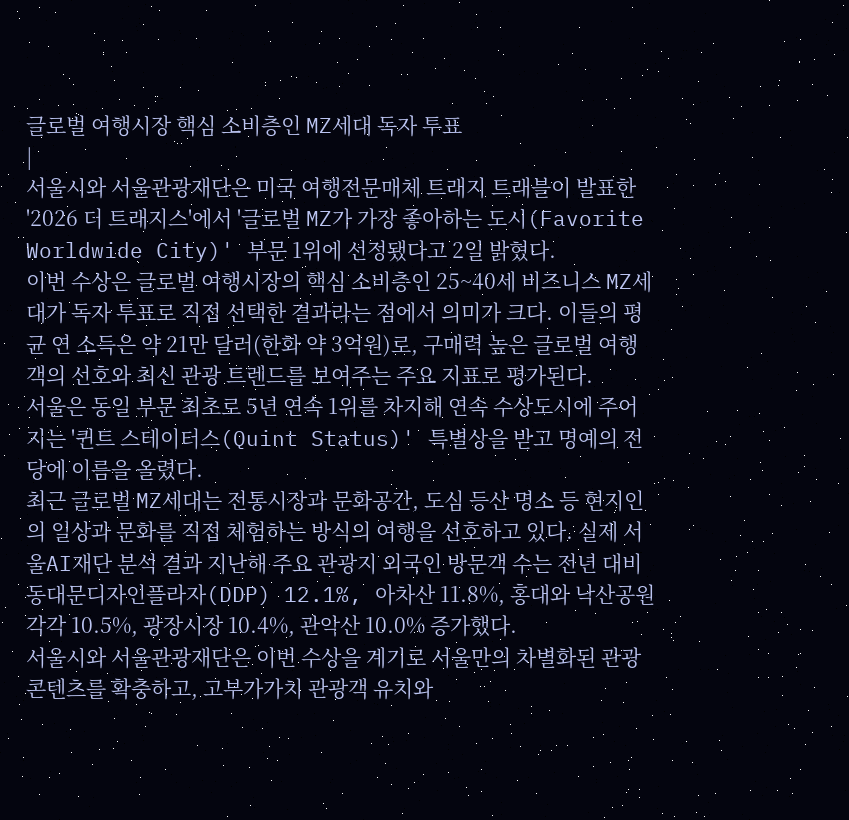글로벌 여행시장 핵심 소비층인 MZ세대 독자 투표
|
서울시와 서울관광재단은 미국 여행전문매체 트래지 트래블이 발표한 '2026 더 트래지스'에서 '글로벌 MZ가 가장 좋아하는 도시(Favorite Worldwide City)' 부문 1위에 선정됐다고 2일 밝혔다.
이번 수상은 글로벌 여행시장의 핵심 소비층인 25~40세 비즈니스 MZ세대가 독자 투표로 직접 선택한 결과라는 점에서 의미가 크다. 이들의 평균 연 소득은 약 21만 달러(한화 약 3억원)로, 구매력 높은 글로벌 여행객의 선호와 최신 관광 트렌드를 보여주는 주요 지표로 평가된다.
서울은 동일 부문 최초로 5년 연속 1위를 차지해 연속 수상도시에 주어지는 '퀸트 스테이터스(Quint Status)' 특별상을 받고 명예의 전당에 이름을 올렸다.
최근 글로벌 MZ세대는 전통시장과 문화공간, 도심 등산 명소 등 현지인의 일상과 문화를 직접 체험하는 방식의 여행을 선호하고 있다. 실제 서울AI재단 분석 결과 지난해 주요 관광지 외국인 방문객 수는 전년 대비 동대문디자인플라자(DDP) 12.1%, 아차산 11.8%, 홍대와 낙산공원 각각 10.5%, 광장시장 10.4%, 관악산 10.0% 증가했다.
서울시와 서울관광재단은 이번 수상을 계기로 서울만의 차별화된 관광 콘텐츠를 확충하고, 고부가가치 관광객 유치와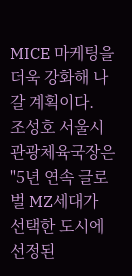MICE 마케팅을 더욱 강화해 나갈 계획이다.
조성호 서울시 관광체육국장은 "5년 연속 글로벌 MZ세대가 선택한 도시에 선정된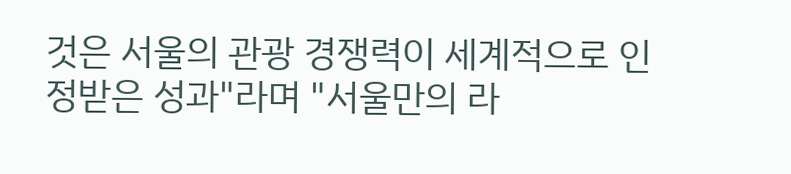것은 서울의 관광 경쟁력이 세계적으로 인정받은 성과"라며 "서울만의 라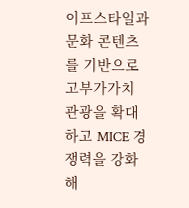이프스타일과 문화 콘텐츠를 기반으로 고부가가치 관광을 확대하고 MICE 경쟁력을 강화해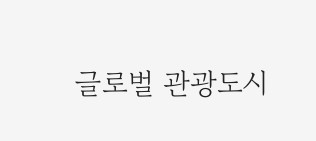글로벌 관광도시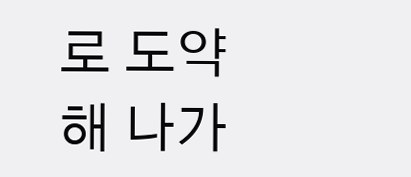로 도약해 나가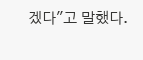겠다"고 말했다.